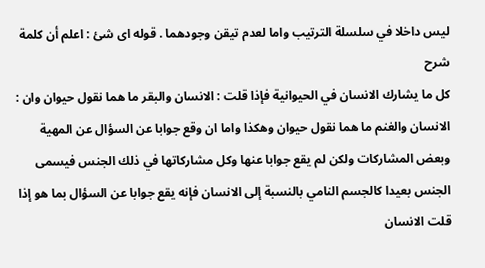ليس داخلا في سلسلة الترتيب واما لعدم تيقن وجودهما . قوله اى شئ : اعلم أن كلمة
شرح
كل ما يشارك الانسان في الحيوانية فإذا قلت : الانسان والبقر ما هما نقول حيوان وان : الانسان والغنم ما هما نقول حيوان وهكذا واما ان وقع جوابا عن السؤال عن المهية وبعض المشاركات ولكن لم يقع جوابا عنها وكل مشاركاتها في ذلك الجنس فيسمى الجنس بعيدا كالجسم النامي بالنسبة إلى الانسان فإنه يقع جوابا عن السؤال بما هو إذا قلت الانسان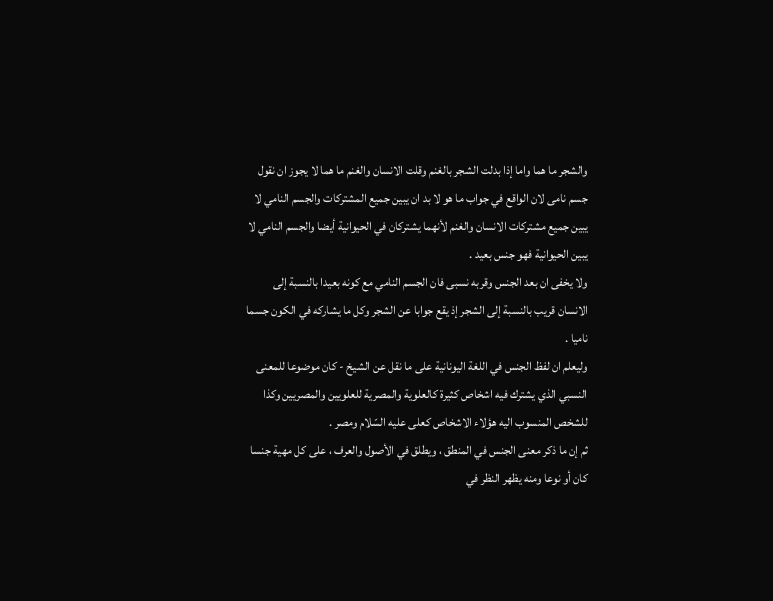والشجر ما هما واما إذا بدلت الشجر بالغنم وقلت الانسان والغنم ما هما لا يجوز ان نقول جسم نامى لان الواقع في جواب ما هو لا بد ان يبين جميع المشتركات والجسم النامي لا يبين جميع مشتركات الانسان والغنم لأنهما يشتركان في الحيوانية أيضا والجسم النامي لا يبين الحيوانية فهو جنس بعيد .
ولا يخفى ان بعد الجنس وقربه نسبى فان الجسم النامي مع كونه بعيدا بالنسبة إلى الانسان قريب بالنسبة إلى الشجر إذ يقع جوابا عن الشجر وكل ما يشاركه في الكون جسما ناميا .
وليعلم ان لفظ الجنس في اللغة اليونانية على ما نقل عن الشيخ - كان موضوعا للمعنى النسبي الذي يشترك فيه اشخاص كثيرة كالعلوية والمصرية للعلويين والمصريين وكذا للشخص المنسوب اليه هؤلاء الاشخاص كعلى عليه السّلام ومصر .
ثم إن ما ذكر معنى الجنس في المنطق ، ويطلق في الأصول والعرف ، على كل مهية جنسا كان أو نوعا ومنه يظهر النظر في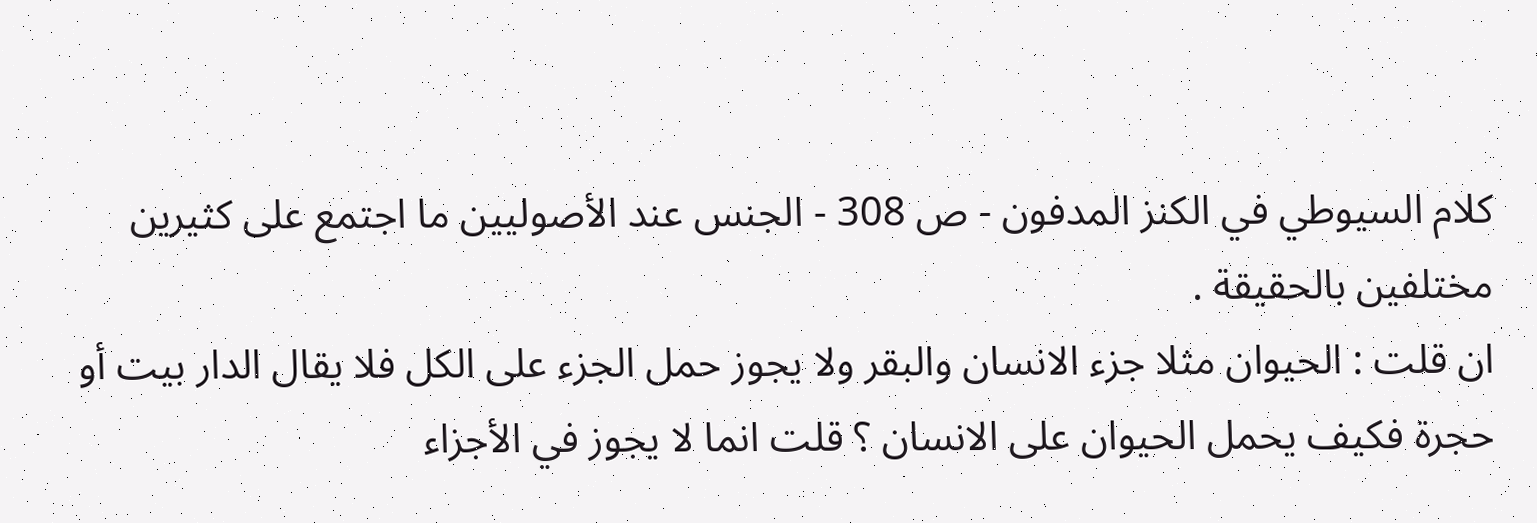كلام السيوطي في الكنز المدفون - ص 308 - الجنس عند الأصوليين ما اجتمع على كثيرين مختلفين بالحقيقة .
ان قلت : الحيوان مثلا جزء الانسان والبقر ولا يجوز حمل الجزء على الكل فلا يقال الدار بيت أو حجرة فكيف يحمل الحيوان على الانسان ؟ قلت انما لا يجوز في الأجزاء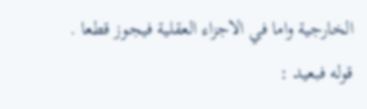الخارجية واما في الاجزاء العقلية فيجوز قطعا .
قوله فبعيد :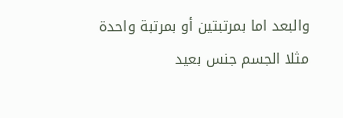والبعد اما بمرتبتين أو بمرتبة واحدة مثلا الجسم جنس بعيد